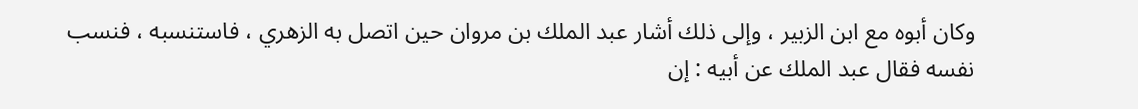وكان أبوه مع ابن الزبير ، وإلى ذلك أشار عبد الملك بن مروان حين اتصل به الزهري ، فاستنسبه ، فنسب نفسه فقال عبد الملك عن أبيه : إن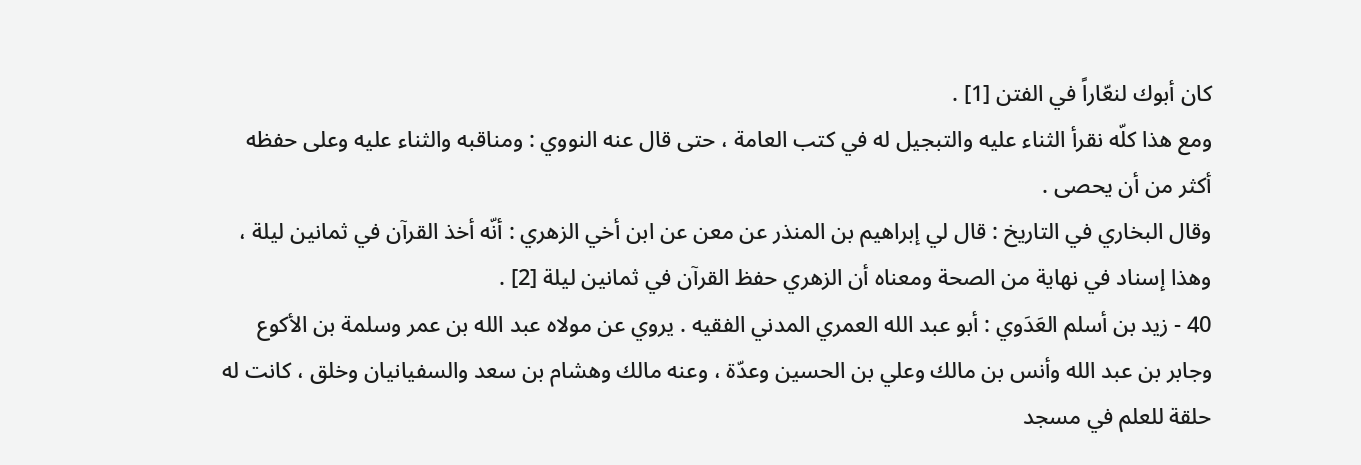كان أبوك لنعّاراً في الفتن [1] .
ومع هذا كلّه نقرأ الثناء عليه والتبجيل له في كتب العامة ، حتى قال عنه النووي : ومناقبه والثناء عليه وعلى حفظه أكثر من أن يحصى .
وقال البخاري في التاريخ : قال لي إبراهيم بن المنذر عن معن عن ابن أخي الزهري : أنّه أخذ القرآن في ثمانين ليلة ، وهذا إسناد في نهاية من الصحة ومعناه أن الزهري حفظ القرآن في ثمانين ليلة [2] .
40 - زيد بن أسلم العَدَوي : أبو عبد الله العمري المدني الفقيه . يروي عن مولاه عبد الله بن عمر وسلمة بن الأكوع وجابر بن عبد الله وأنس بن مالك وعلي بن الحسين وعدّة ، وعنه مالك وهشام بن سعد والسفيانيان وخلق ، كانت له حلقة للعلم في مسجد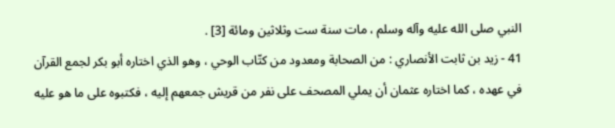النبي صلى الله عليه وآله وسلم ، مات سنة ست وثلاثين ومائة [3] .
41 - زيد بن ثابت الأنصاري : من الصحابة ومعدود من كتّاب الوحي ، وهو الذي اختاره أبو بكر لجمع القرآن في عهده ، كما اختاره عثمان أن يملي المصحف على نفر من قريش جمعهم إليه ، فكتبوه على ما هو عليه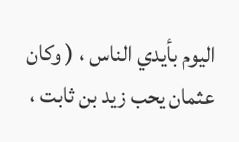اليوم بأيدي الناس ، ( وكان عثمان يحب زيد بن ثابت ،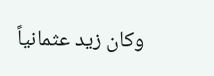وكان زيد عثمانياً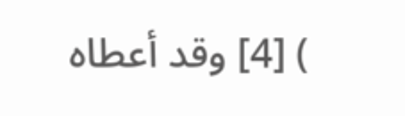) [4] وقد أعطاه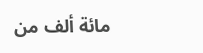مائة ألف من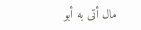مال أتى به أبو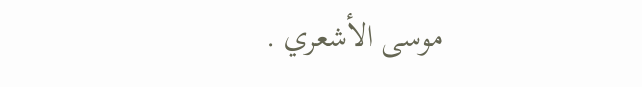موسى الأشعري .